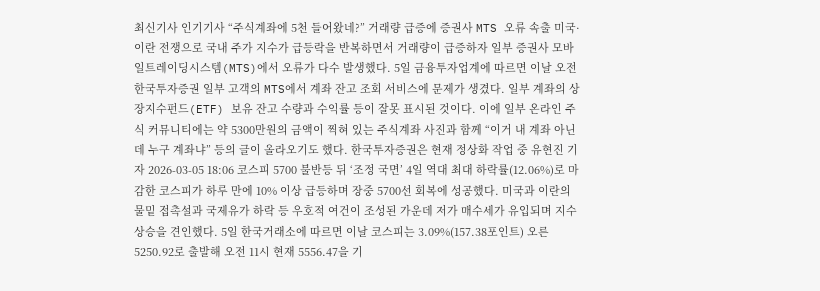최신기사 인기기사 “주식계좌에 5천 들어왔네?” 거래량 급증에 증권사 MTS 오류 속출 미국·이란 전쟁으로 국내 주가 지수가 급등락을 반복하면서 거래량이 급증하자 일부 증권사 모바일트레이딩시스템(MTS)에서 오류가 다수 발생했다. 5일 금융투자업계에 따르면 이날 오전 한국투자증권 일부 고객의 MTS에서 계좌 잔고 조회 서비스에 문제가 생겼다. 일부 계좌의 상장지수펀드(ETF) 보유 잔고 수량과 수익률 등이 잘못 표시된 것이다. 이에 일부 온라인 주식 커뮤니티에는 약 5300만원의 금액이 찍혀 있는 주식계좌 사진과 함께 “이거 내 계좌 아닌데 누구 계좌냐” 등의 글이 올라오기도 했다. 한국투자증권은 현재 정상화 작업 중 유현진 기자 2026-03-05 18:06 코스피 5700 불반등 뒤 ‘조정 국면’ 4일 역대 최대 하락률(12.06%)로 마감한 코스피가 하루 만에 10% 이상 급등하며 장중 5700선 회복에 성공했다. 미국과 이란의 물밑 접촉설과 국제유가 하락 등 우호적 여건이 조성된 가운데 저가 매수세가 유입되며 지수 상승을 견인했다. 5일 한국거래소에 따르면 이날 코스피는 3.09%(157.38포인트) 오른 5250.92로 출발해 오전 11시 현재 5556.47을 기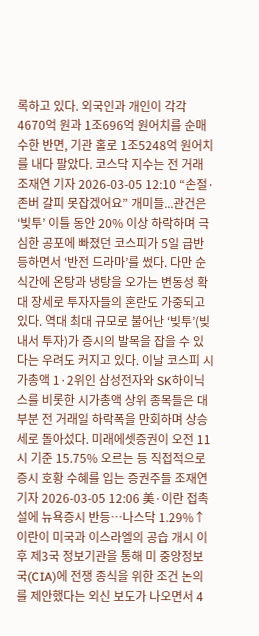록하고 있다. 외국인과 개인이 각각 4670억 원과 1조696억 원어치를 순매수한 반면, 기관 홀로 1조5248억 원어치를 내다 팔았다. 코스닥 지수는 전 거래 조재연 기자 2026-03-05 12:10 “손절·존버 갈피 못잡겠어요” 개미들...관건은 ‘빚투’ 이틀 동안 20% 이상 하락하며 극심한 공포에 빠졌던 코스피가 5일 급반등하면서 ‘반전 드라마’를 썼다. 다만 순식간에 온탕과 냉탕을 오가는 변동성 확대 장세로 투자자들의 혼란도 가중되고 있다. 역대 최대 규모로 불어난 ‘빚투’(빚내서 투자)가 증시의 발목을 잡을 수 있다는 우려도 커지고 있다. 이날 코스피 시가총액 1·2위인 삼성전자와 SK하이닉스를 비롯한 시가총액 상위 종목들은 대부분 전 거래일 하락폭을 만회하며 상승세로 돌아섰다. 미래에셋증권이 오전 11시 기준 15.75% 오르는 등 직접적으로 증시 호황 수혜를 입는 증권주들 조재연 기자 2026-03-05 12:06 美·이란 접촉설에 뉴욕증시 반등…나스닥 1.29%↑ 이란이 미국과 이스라엘의 공습 개시 이후 제3국 정보기관을 통해 미 중앙정보국(CIA)에 전쟁 종식을 위한 조건 논의를 제안했다는 외신 보도가 나오면서 4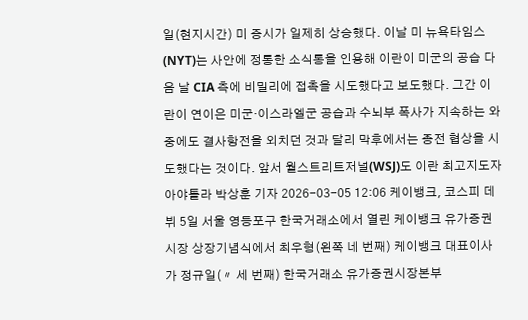일(현지시간) 미 증시가 일제히 상승했다. 이날 미 뉴욕타임스(NYT)는 사안에 정통한 소식통을 인용해 이란이 미군의 공습 다음 날 CIA 측에 비밀리에 접촉을 시도했다고 보도했다. 그간 이란이 연이은 미군·이스라엘군 공습과 수뇌부 폭사가 지속하는 와중에도 결사항전을 외치던 것과 달리 막후에서는 종전 협상을 시도했다는 것이다. 앞서 월스트리트저널(WSJ)도 이란 최고지도자 아야톨라 박상훈 기자 2026-03-05 12:06 케이뱅크, 코스피 데뷔 5일 서울 영등포구 한국거래소에서 열린 케이뱅크 유가증권시장 상장기념식에서 최우형(왼쪽 네 번째) 케이뱅크 대표이사가 정규일(〃 세 번째) 한국거래소 유가증권시장본부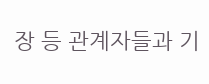장 등 관계자들과 기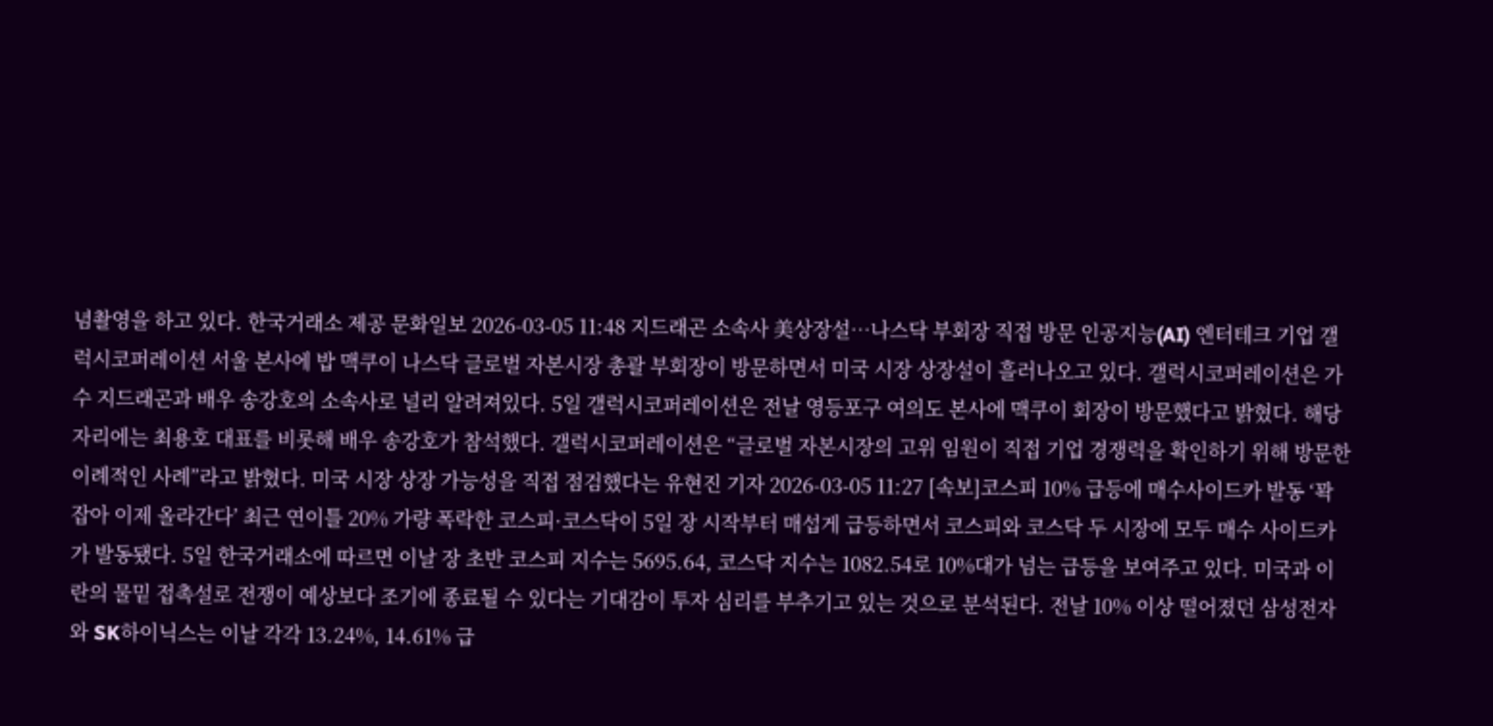념촬영을 하고 있다. 한국거래소 제공 문화일보 2026-03-05 11:48 지드래곤 소속사 美상장설…나스닥 부회장 직접 방문 인공지능(AI) 엔터테크 기업 갤럭시코퍼레이션 서울 본사에 밥 맥쿠이 나스닥 글로벌 자본시장 총괄 부회장이 방문하면서 미국 시장 상장설이 흘러나오고 있다. 갤럭시코퍼레이션은 가수 지드래곤과 배우 송강호의 소속사로 널리 알려져있다. 5일 갤럭시코퍼레이션은 전날 영등포구 여의도 본사에 맥쿠이 회장이 방문했다고 밝혔다. 해당 자리에는 최용호 대표를 비롯해 배우 송강호가 참석했다. 갤럭시코퍼레이션은 “글로벌 자본시장의 고위 임원이 직접 기업 경쟁력을 확인하기 위해 방문한 이례적인 사례”라고 밝혔다. 미국 시장 상장 가능성을 직접 점검했다는 유현진 기자 2026-03-05 11:27 [속보]코스피 10% 급등에 매수사이드카 발동 ‘꽉잡아 이제 올라간다’ 최근 연이틀 20% 가량 폭락한 코스피·코스닥이 5일 장 시작부터 매섭게 급등하면서 코스피와 코스닥 두 시장에 모두 매수 사이드카가 발동됐다. 5일 한국거래소에 따르면 이날 장 초반 코스피 지수는 5695.64, 코스닥 지수는 1082.54로 10%대가 넘는 급등을 보여주고 있다. 미국과 이란의 물밑 접촉설로 전쟁이 예상보다 조기에 종료될 수 있다는 기대감이 투자 심리를 부추기고 있는 것으로 분석된다. 전날 10% 이상 떨어졌던 삼성전자와 SK하이닉스는 이날 각각 13.24%, 14.61% 급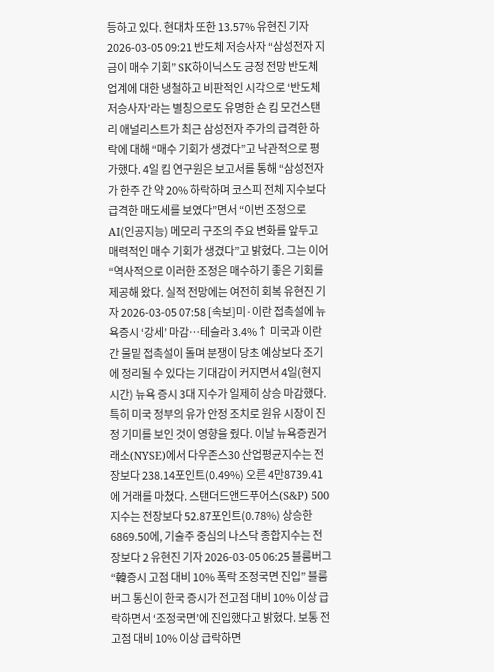등하고 있다. 현대차 또한 13.57% 유현진 기자 2026-03-05 09:21 반도체 저승사자 “삼성전자 지금이 매수 기회” SK하이닉스도 긍정 전망 반도체 업계에 대한 냉철하고 비판적인 시각으로 ‘반도체 저승사자’라는 별칭으로도 유명한 숀 킴 모건스탠리 애널리스트가 최근 삼성전자 주가의 급격한 하락에 대해 “매수 기회가 생겼다”고 낙관적으로 평가했다. 4일 킴 연구원은 보고서를 통해 “삼성전자가 한주 간 약 20% 하락하며 코스피 전체 지수보다 급격한 매도세를 보였다”면서 “이번 조정으로 AI(인공지능) 메모리 구조의 주요 변화를 앞두고 매력적인 매수 기회가 생겼다”고 밝혔다. 그는 이어 “역사적으로 이러한 조정은 매수하기 좋은 기회를 제공해 왔다. 실적 전망에는 여전히 회복 유현진 기자 2026-03-05 07:58 [속보]미·이란 접촉설에 뉴욕증시 ‘강세’ 마감…테슬라 3.4%↑ 미국과 이란 간 물밑 접촉설이 돌며 분쟁이 당초 예상보다 조기에 정리될 수 있다는 기대감이 커지면서 4일(현지시간) 뉴욕 증시 3대 지수가 일제히 상승 마감했다. 특히 미국 정부의 유가 안정 조치로 원유 시장이 진정 기미를 보인 것이 영향을 줬다. 이날 뉴욕증권거래소(NYSE)에서 다우존스30 산업평균지수는 전장보다 238.14포인트(0.49%) 오른 4만8739.41에 거래를 마쳤다. 스탠더드앤드푸어스(S&P) 500 지수는 전장보다 52.87포인트(0.78%) 상승한 6869.50에, 기술주 중심의 나스닥 종합지수는 전장보다 2 유현진 기자 2026-03-05 06:25 블룸버그 “韓증시 고점 대비 10% 폭락 조정국면 진입” 블룸버그 통신이 한국 증시가 전고점 대비 10% 이상 급락하면서 ‘조정국면’에 진입했다고 밝혔다. 보통 전고점 대비 10% 이상 급락하면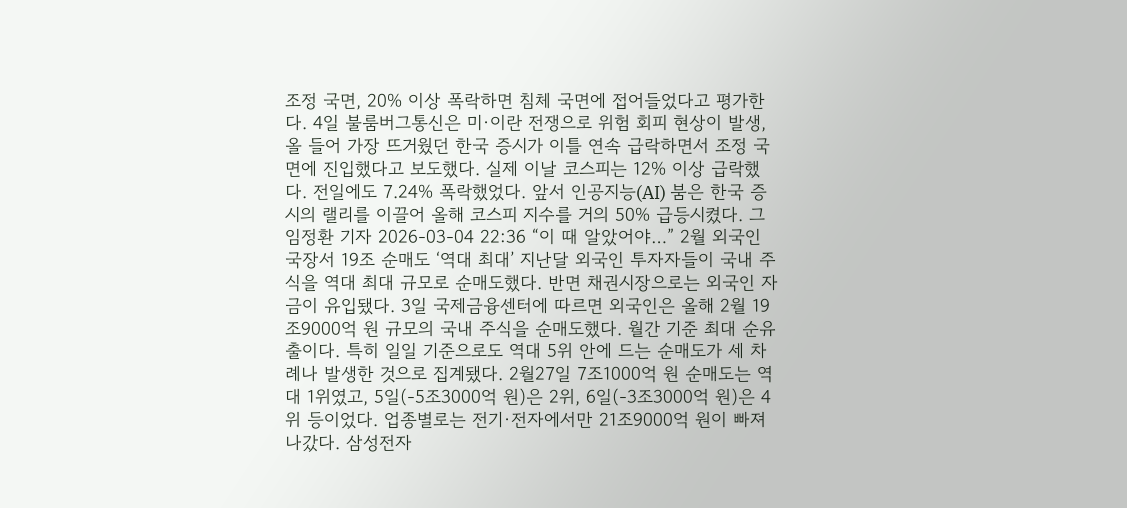조정 국면, 20% 이상 폭락하면 침체 국면에 접어들었다고 평가한다. 4일 불룸버그통신은 미·이란 전쟁으로 위험 회피 현상이 발생, 올 들어 가장 뜨거웠던 한국 증시가 이틀 연속 급락하면서 조정 국면에 진입했다고 보도했다. 실제 이날 코스피는 12% 이상 급락했다. 전일에도 7.24% 폭락했었다. 앞서 인공지능(AI) 붐은 한국 증시의 랠리를 이끌어 올해 코스피 지수를 거의 50% 급등시켰다. 그 임정환 기자 2026-03-04 22:36 “이 때 알았어야…” 2월 외국인 국장서 19조 순매도 ‘역대 최대’ 지난달 외국인 투자자들이 국내 주식을 역대 최대 규모로 순매도했다. 반면 채권시장으로는 외국인 자금이 유입됐다. 3일 국제금융센터에 따르면 외국인은 올해 2월 19조9000억 원 규모의 국내 주식을 순매도했다. 월간 기준 최대 순유출이다. 특히 일일 기준으로도 역대 5위 안에 드는 순매도가 세 차례나 발생한 것으로 집계됐다. 2월27일 7조1000억 원 순매도는 역대 1위였고, 5일(-5조3000억 원)은 2위, 6일(-3조3000억 원)은 4위 등이었다. 업종별로는 전기·전자에서만 21조9000억 원이 빠져나갔다. 삼성전자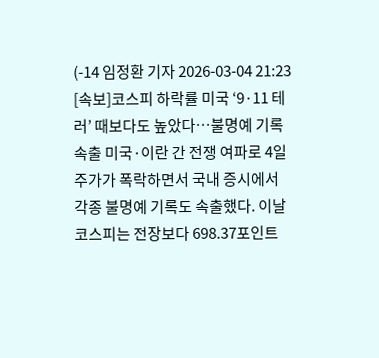(-14 임정환 기자 2026-03-04 21:23 [속보]코스피 하락률 미국 ‘9·11 테러’ 때보다도 높았다…불명예 기록 속출 미국·이란 간 전쟁 여파로 4일 주가가 폭락하면서 국내 증시에서 각종 불명예 기록도 속출했다. 이날 코스피는 전장보다 698.37포인트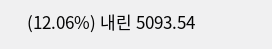(12.06%) 내린 5093.54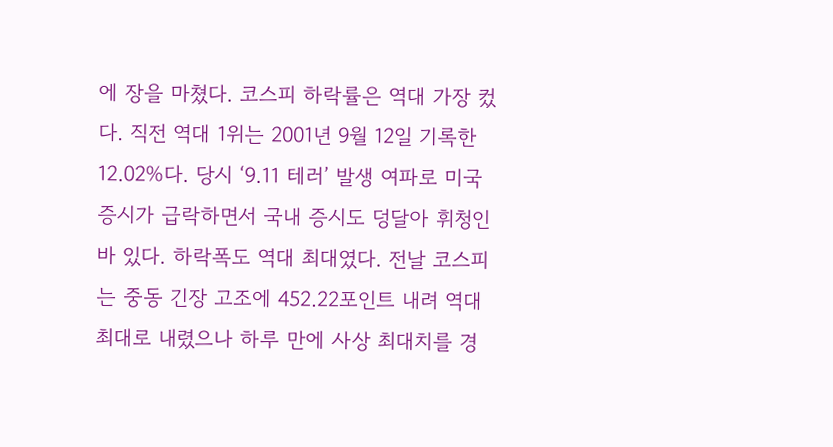에 장을 마쳤다. 코스피 하락률은 역대 가장 컸다. 직전 역대 1위는 2001년 9월 12일 기록한 12.02%다. 당시 ‘9.11 테러’ 발생 여파로 미국 증시가 급락하면서 국내 증시도 덩달아 휘청인 바 있다. 하락폭도 역대 최대였다. 전날 코스피는 중동 긴장 고조에 452.22포인트 내려 역대 최대로 내렸으나 하루 만에 사상 최대치를 경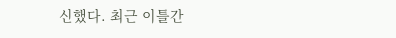신했다. 최근 이틀간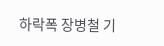하락폭 장병철 기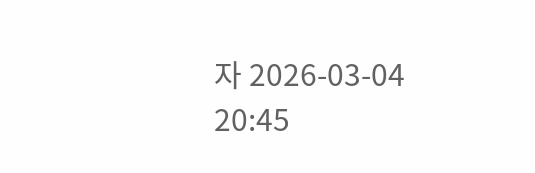자 2026-03-04 20:45